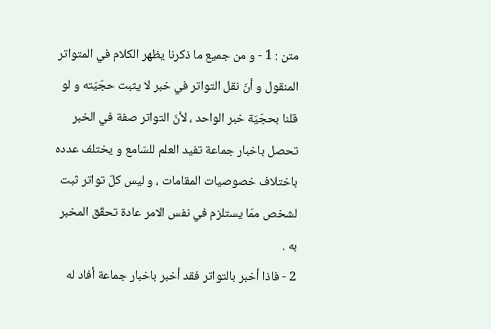متن : 1 - و من جميع ما ذكرنا يظهر الكلام في المتواتر المنقول و أنّ نقل التواتر في خبر لا يثبت حجّيّته و لو قلنا بحجّيّة خبر الواحد ، لأنّ التواتر صفة في الخبر تحصل باخبار جماعة تفيد العلم للسّامع و يختلف عدده باختلاف خصوصيات المقامات ، و ليس كلّ تواتر ثبت لشخص ممّا يستلزم في نفس الامر عادة تحقّق المخبر به .
2 - فاذا أخبر بالتواتر فقد أخبر باخبار جماعة أفاد له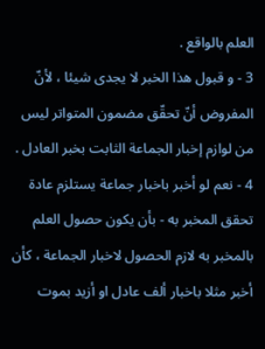العلم بالواقع .
3 - و قبول هذا الخبر لا يجدى شيئا ، لأنّ المفروض أنّ تحقّق مضمون المتواتر ليس من لوازم إخبار الجماعة الثابت بخبر العادل .
4 - نعم لو أخبر باخبار جماعة يستلزم عادة تحقق المخبر به - بأن يكون حصول العلم بالمخبر به لازم الحصول لاخبار الجماعة ، كأن أخبر مثلا باخبار ألف عادل او أزيد بموت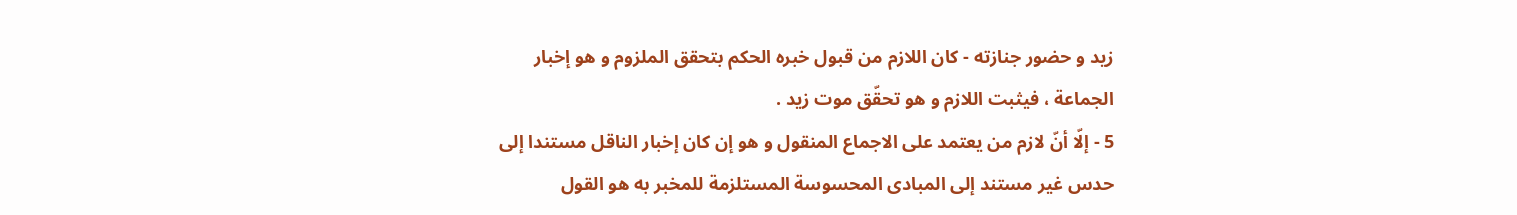زيد و حضور جنازته - كان اللازم من قبول خبره الحكم بتحقق الملزوم و هو إخبار الجماعة ، فيثبت اللازم و هو تحقّق موت زيد .
5 - إلّا أنّ لازم من يعتمد على الاجماع المنقول و هو إن كان إخبار الناقل مستندا إلى حدس غير مستند إلى المبادى المحسوسة المستلزمة للمخبر به هو القول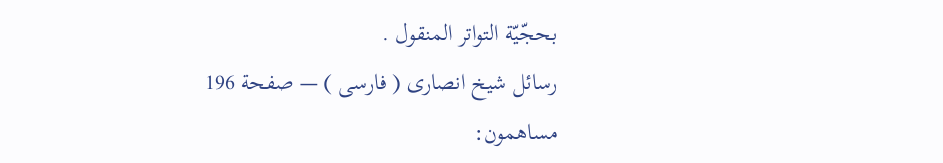بحجّيّة التواتر المنقول .
رسائل شيخ انصارى ( فارسى ) — صفحة 196
مساهمون: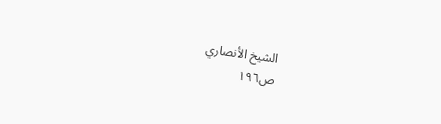الشيخ الأنصاري
ص١٩٦